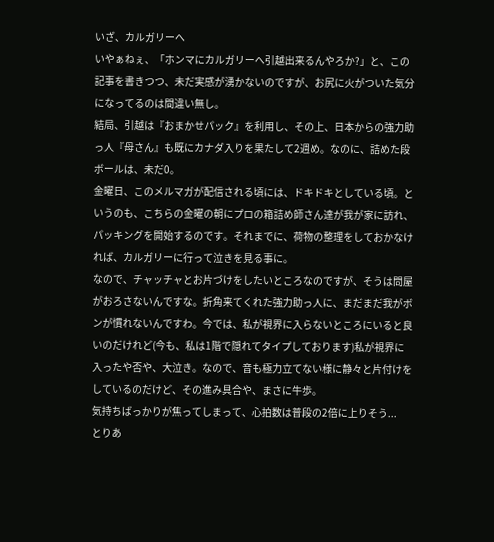いざ、カルガリーへ
いやぁねぇ、「ホンマにカルガリーへ引越出来るんやろか?」と、この記事を書きつつ、未だ実感が湧かないのですが、お尻に火がついた気分になってるのは間違い無し。
結局、引越は『おまかせパック』を利用し、その上、日本からの強力助っ人『母さん』も既にカナダ入りを果たして2週め。なのに、詰めた段ボールは、未だ0。
金曜日、このメルマガが配信される頃には、ドキドキとしている頃。というのも、こちらの金曜の朝にプロの箱詰め師さん達が我が家に訪れ、パッキングを開始するのです。それまでに、荷物の整理をしておかなければ、カルガリーに行って泣きを見る事に。
なので、チャッチャとお片づけをしたいところなのですが、そうは問屋がおろさないんですな。折角来てくれた強力助っ人に、まだまだ我がボンが慣れないんですわ。今では、私が視界に入らないところにいると良いのだけれど(今も、私は1階で隠れてタイプしております)私が視界に入ったや否や、大泣き。なので、音も極力立てない様に静々と片付けをしているのだけど、その進み具合や、まさに牛歩。
気持ちばっかりが焦ってしまって、心拍数は普段の2倍に上りそう...
とりあ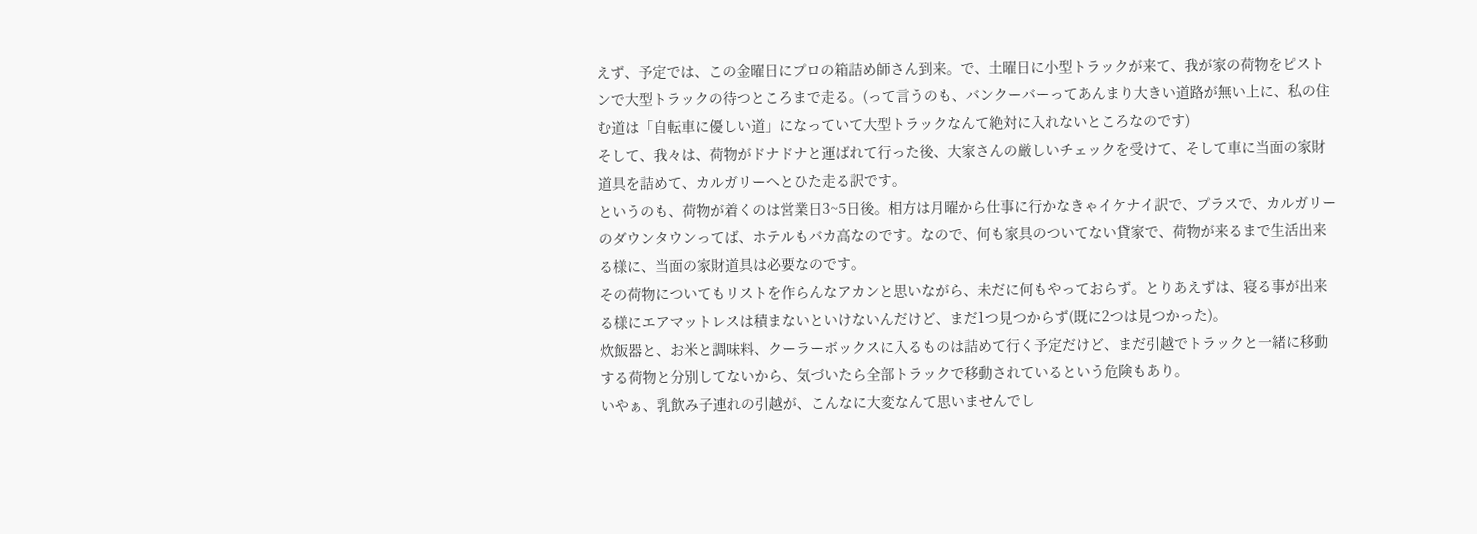えず、予定では、この金曜日にプロの箱詰め師さん到来。で、土曜日に小型トラックが来て、我が家の荷物をピストンで大型トラックの待つところまで走る。(って言うのも、バンクーバーってあんまり大きい道路が無い上に、私の住む道は「自転車に優しい道」になっていて大型トラックなんて絶対に入れないところなのです)
そして、我々は、荷物がドナドナと運ばれて行った後、大家さんの厳しいチェックを受けて、そして車に当面の家財道具を詰めて、カルガリーへとひた走る訳です。
というのも、荷物が着くのは営業日3~5日後。相方は月曜から仕事に行かなきゃイケナイ訳で、プラスで、カルガリーのダウンタウンってば、ホテルもバカ高なのです。なので、何も家具のついてない貸家で、荷物が来るまで生活出来る様に、当面の家財道具は必要なのです。
その荷物についてもリストを作らんなアカンと思いながら、未だに何もやっておらず。とりあえずは、寝る事が出来る様にエアマットレスは積まないといけないんだけど、まだ1つ見つからず(既に2つは見つかった)。
炊飯器と、お米と調味料、クーラーボックスに入るものは詰めて行く予定だけど、まだ引越でトラックと一緒に移動する荷物と分別してないから、気づいたら全部トラックで移動されているという危険もあり。
いやぁ、乳飲み子連れの引越が、こんなに大変なんて思いませんでし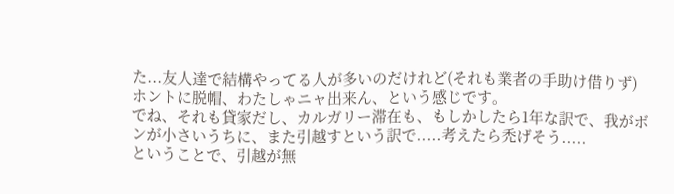た...友人達で結構やってる人が多いのだけれど(それも業者の手助け借りず)ホントに脱帽、わたしゃニャ出来ん、という感じです。
でね、それも貸家だし、カルガリー滞在も、もしかしたら1年な訳で、我がボンが小さいうちに、また引越すという訳で.....考えたら禿げそう.....
ということで、引越が無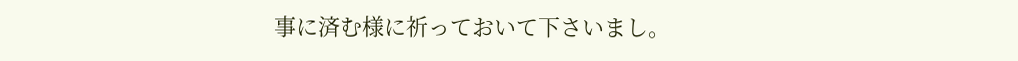事に済む様に祈っておいて下さいまし。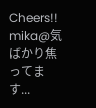Cheers!!
mika@気ばかり焦ってます...